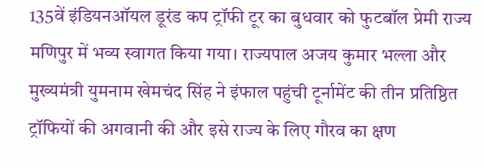135वें इंडियनऑयल डूरंड कप ट्रॉफी टूर का बुधवार को फुटबॉल प्रेमी राज्य मणिपुर में भव्य स्वागत किया गया। राज्यपाल अजय कुमार भल्ला और मुख्यमंत्री युमनाम खेमचंद सिंह ने इंफाल पहुंची टूर्नामेंट की तीन प्रतिष्ठित ट्रॉफियों की अगवानी की और इसे राज्य के लिए गौरव का क्षण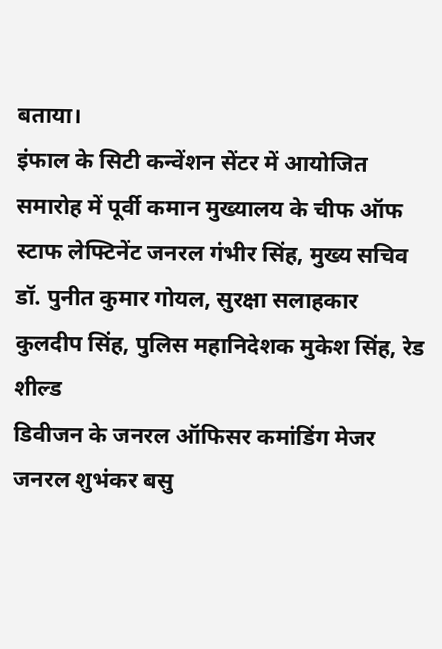बताया।
इंफाल के सिटी कन्वेंशन सेंटर में आयोजित समारोह में पूर्वी कमान मुख्यालय के चीफ ऑफ स्टाफ लेफ्टिनेंट जनरल गंभीर सिंह, मुख्य सचिव डॉ. पुनीत कुमार गोयल, सुरक्षा सलाहकार कुलदीप सिंह, पुलिस महानिदेशक मुकेश सिंह, रेड शील्ड
डिवीजन के जनरल ऑफिसर कमांडिंग मेजर जनरल शुभंकर बसु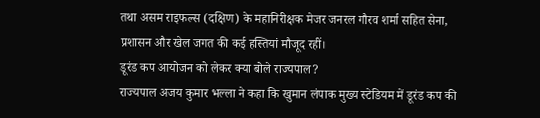तथा असम राइफल्स (दक्षिण) के महानिरीक्षक मेजर जनरल गौरव शर्मा सहित सेना, प्रशासन और खेल जगत की कई हस्तियां मौजूद रहीं।
डूरंड कप आयोजन को लेकर क्या बोले राज्यपाल?
राज्यपाल अजय कुमार भल्ला ने कहा कि खुमान लंपाक मुख्य स्टेडियम में डूरंड कप की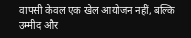वापसी केवल एक खेल आयोजन नहीं, बल्कि उम्मीद और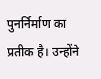पुनर्निर्माण का प्रतीक है। उन्होंने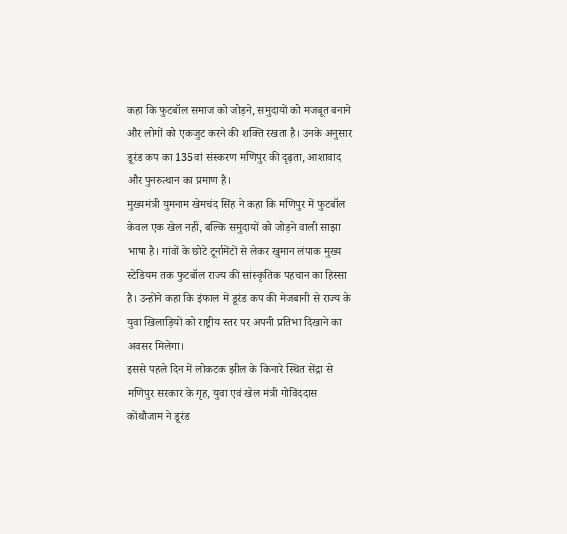कहा कि फुटबॉल समाज को जोड़ने, समुदायों को मजबूत बनाने और लोगों को एकजुट करने की शक्ति रखता है। उनके अनुसार डूरंड कप का 135वां संस्करण मणिपुर की दृढ़ता, आशावाद और पुनरुत्थान का प्रमाण है।
मुख्यमंत्री युमनाम खेमचंद सिंह ने कहा कि मणिपुर में फुटबॉल केवल एक खेल नहीं, बल्कि समुदायों को जोड़ने वाली साझा भाषा है। गांवों के छोटे टूर्नामेंटों से लेकर खुमान लंपाक मुख्य स्टेडियम तक फुटबॉल राज्य की सांस्कृतिक पहचान का हिस्सा है। उन्होंने कहा कि इंफाल में डूरंड कप की मेजबानी से राज्य के युवा खिलाड़ियों को राष्ट्रीय स्तर पर अपनी प्रतिभा दिखाने का अवसर मिलेगा।
इससे पहले दिन में लोकटक झील के किनारे स्थित सेंद्रा से मणिपुर सरकार के गृह, युवा एवं खेल मंत्री गोविंददास कोंथौजाम ने डूरंड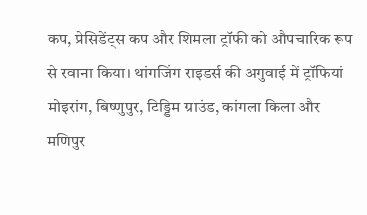कप, प्रेसिडेंट्स कप और शिमला ट्रॉफी को औपचारिक रूप से रवाना किया। थांगजिंग राइडर्स की अगुवाई में ट्रॉफियां मोइरांग, बिष्णुपुर, टिड्डिम ग्राउंड, कांगला किला और मणिपुर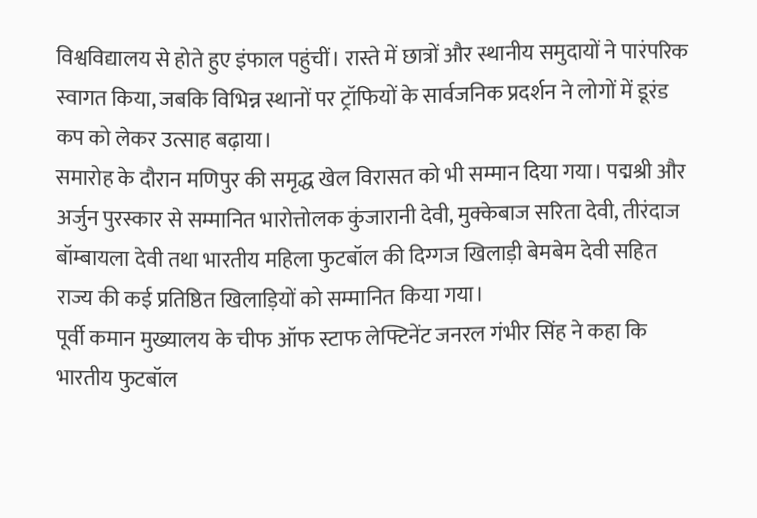विश्वविद्यालय से होते हुए इंफाल पहुंचीं। रास्ते में छात्रों और स्थानीय समुदायों ने पारंपरिक स्वागत किया, जबकि विभिन्न स्थानों पर ट्रॉफियों के सार्वजनिक प्रदर्शन ने लोगों में डूरंड कप को लेकर उत्साह बढ़ाया।
समारोह के दौरान मणिपुर की समृद्ध खेल विरासत को भी सम्मान दिया गया। पद्मश्री और अर्जुन पुरस्कार से सम्मानित भारोत्तोलक कुंजारानी देवी, मुक्केबाज सरिता देवी, तीरंदाज बॉम्बायला देवी तथा भारतीय महिला फुटबॉल की दिग्गज खिलाड़ी बेमबेम देवी सहित राज्य की कई प्रतिष्ठित खिलाड़ियों को सम्मानित किया गया।
पूर्वी कमान मुख्यालय के चीफ ऑफ स्टाफ लेफ्टिनेंट जनरल गंभीर सिंह ने कहा कि भारतीय फुटबॉल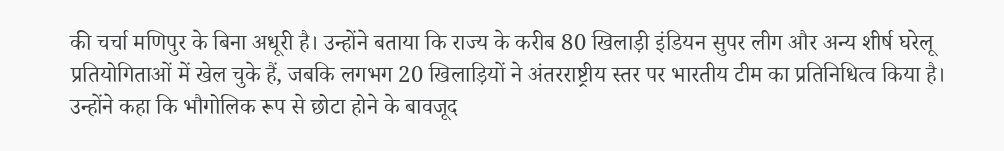की चर्चा मणिपुर के बिना अधूरी है। उन्होंने बताया कि राज्य के करीब 80 खिलाड़ी इंडियन सुपर लीग और अन्य शीर्ष घरेलू प्रतियोगिताओं में खेल चुके हैं, जबकि लगभग 20 खिलाड़ियों ने अंतरराष्ट्रीय स्तर पर भारतीय टीम का प्रतिनिधित्व किया है। उन्होंने कहा कि भौगोलिक रूप से छोटा होने के बावजूद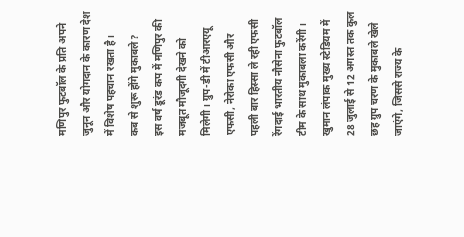मणिपुर फुटबॉल के प्रति अपने जुनून और योगदान के कारण देश में विशेष पहचान रखता है।
कब से शुरू होंगे मुकाबले?
इस वर्ष डूरंड कप में मणिपुर की मजबूत मौजूदगी देखने को मिलेगी। ग्रुप-डी में टीआरएयू एफसी, नेरोका एफसी और पहली बार हिस्सा ले रही एफसी रेंगदाई भारतीय नौसेना फुटबॉल टीम के साथ मुकाबला करेंगी। खुमान लंपाक मुख्य स्टेडियम में 28 जुलाई से 12 अगस्त तक कुल छह ग्रुप चरण के मुकाबले खेले जाएंगे, जिससे राज्य के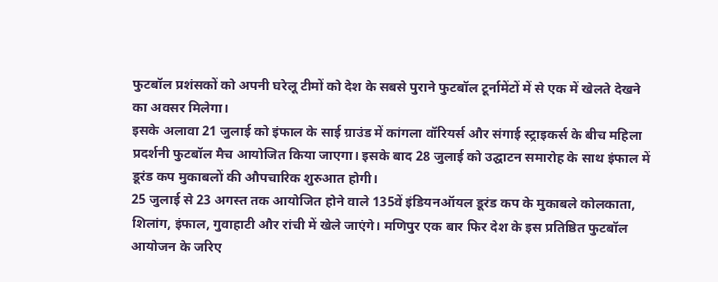फुटबॉल प्रशंसकों को अपनी घरेलू टीमों को देश के सबसे पुराने फुटबॉल टूर्नामेंटों में से एक में खेलते देखने का अवसर मिलेगा।
इसके अलावा 21 जुलाई को इंफाल के साई ग्राउंड में कांगला वॉरियर्स और संगाई स्ट्राइकर्स के बीच महिला प्रदर्शनी फुटबॉल मैच आयोजित किया जाएगा। इसके बाद 28 जुलाई को उद्घाटन समारोह के साथ इंफाल में डूरंड कप मुकाबलों की औपचारिक शुरुआत होगी।
25 जुलाई से 23 अगस्त तक आयोजित होने वाले 135वें इंडियनऑयल डूरंड कप के मुकाबले कोलकाता, शिलांग, इंफाल, गुवाहाटी और रांची में खेले जाएंगे। मणिपुर एक बार फिर देश के इस प्रतिष्ठित फुटबॉल आयोजन के जरिए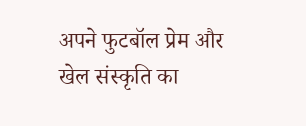अपने फुटबॉल प्रेम और खेल संस्कृति का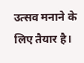उत्सव मनाने के लिए तैयार है।